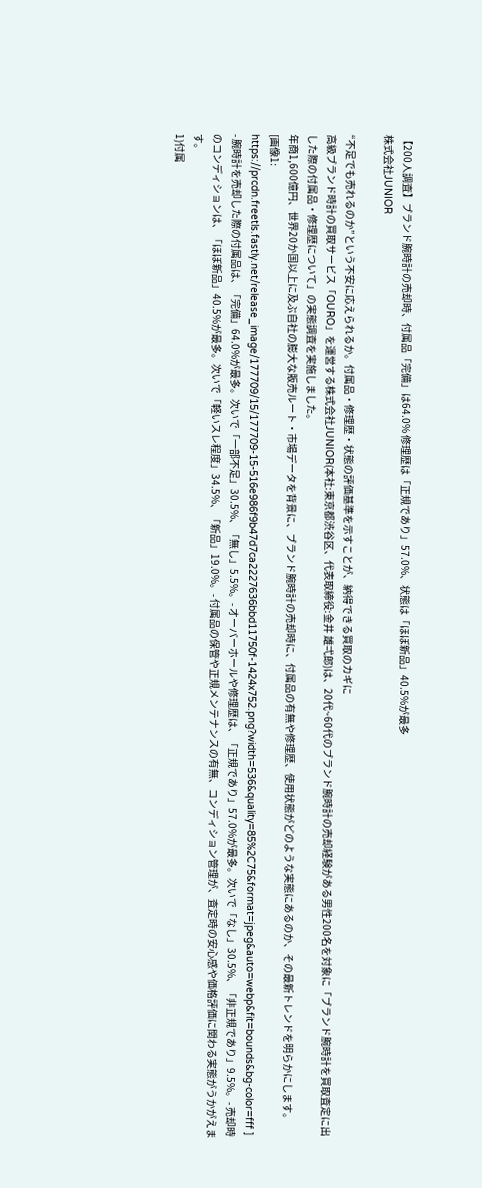【200人調査】ブランド腕時計の売却時、付属品「完備」は64.0% 修理歴は「正規であり」57.0%、状態は「ほぼ新品」40.5%が最多
株式会社JUNIOR

“不足でも売れるのか”という不安に応えられるか。付属品・修理歴・状態の評価基準を示すことが、納得できる買取のカギに
高級ブランド時計の買取サービス「OURO」を運営する株式会社JUNIOR(本社:東京都渋谷区、代表取締役:金井 雄弌郎)は、20代~60代のブランド腕時計の売却経験がある男性200名を対象に「ブランド腕時計を買取査定に出した際の付属品・修理歴について」の実態調査を実施しました。
年商1,600億円、世界20か国以上に及ぶ自社の膨大な販売ルート・市場データを背景に、ブランド腕時計の売却時に、付属品の有無や修理歴、使用状態がどのような実態にあるのか、その最新トレンドを明らかにします。
[画像1:
https://prcdn.freetls.fastly.net/release_image/177709/15/177709-15-516e986f9b47d7ca2227636bbd11750f-1424x752.png?width=536&quality=85%2C75&format=jpeg&auto=webp&fit=bounds&bg-color=fff ]
- 腕時計を売却した際の付属品は、「完備」64.0%が最多。次いで「一部不足」30.5%、「無し」5.5%。- オーバーホールや修理歴は、「正規であり」57.0%が最多。次いで「なし」30.5%、「非正規であり」9.5%。- 売却時のコンディションは、「ほぼ新品」40.5%が最多。次いで「軽いスレ程度」34.5%、「新品」19.0%。- 付属品の保管や正規メンテナンスの有無、コンディション管理が、査定時の安心感や価格評価に関わる実態がうかがえます。
1)付属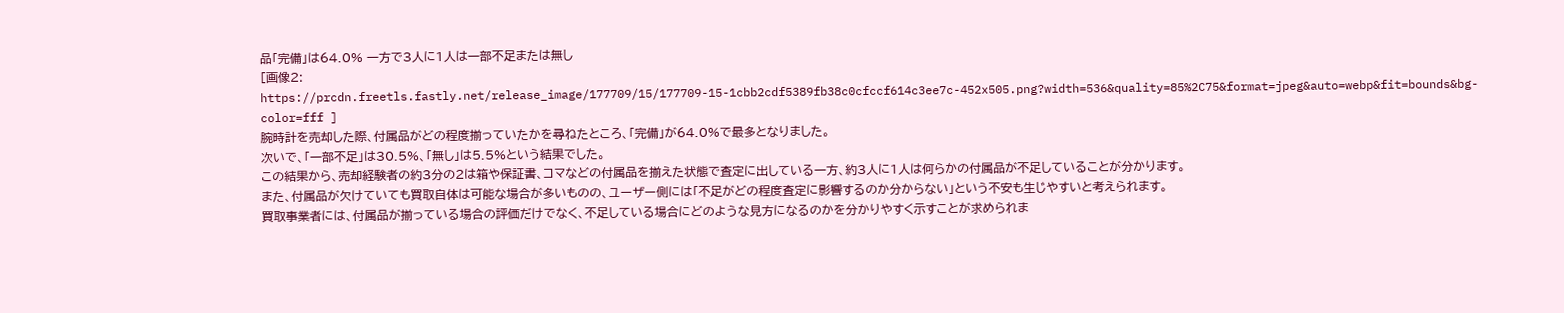品「完備」は64.0% 一方で3人に1人は一部不足または無し
[画像2:
https://prcdn.freetls.fastly.net/release_image/177709/15/177709-15-1cbb2cdf5389fb38c0cfccf614c3ee7c-452x505.png?width=536&quality=85%2C75&format=jpeg&auto=webp&fit=bounds&bg-color=fff ]
腕時計を売却した際、付属品がどの程度揃っていたかを尋ねたところ、「完備」が64.0%で最多となりました。
次いで、「一部不足」は30.5%、「無し」は5.5%という結果でした。
この結果から、売却経験者の約3分の2は箱や保証書、コマなどの付属品を揃えた状態で査定に出している一方、約3人に1人は何らかの付属品が不足していることが分かります。
また、付属品が欠けていても買取自体は可能な場合が多いものの、ユーザー側には「不足がどの程度査定に影響するのか分からない」という不安も生じやすいと考えられます。
買取事業者には、付属品が揃っている場合の評価だけでなく、不足している場合にどのような見方になるのかを分かりやすく示すことが求められま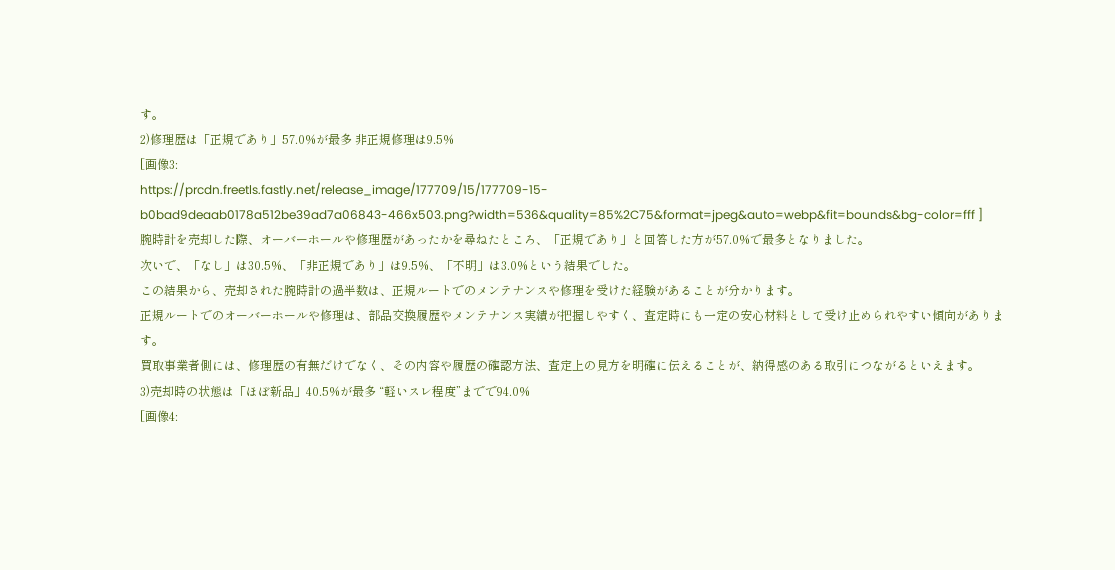す。
2)修理歴は「正規であり」57.0%が最多 非正規修理は9.5%
[画像3:
https://prcdn.freetls.fastly.net/release_image/177709/15/177709-15-b0bad9deaab0178a512be39ad7a06843-466x503.png?width=536&quality=85%2C75&format=jpeg&auto=webp&fit=bounds&bg-color=fff ]
腕時計を売却した際、オーバーホールや修理歴があったかを尋ねたところ、「正規であり」と回答した方が57.0%で最多となりました。
次いで、「なし」は30.5%、「非正規であり」は9.5%、「不明」は3.0%という結果でした。
この結果から、売却された腕時計の過半数は、正規ルートでのメンテナンスや修理を受けた経験があることが分かります。
正規ルートでのオーバーホールや修理は、部品交換履歴やメンテナンス実績が把握しやすく、査定時にも一定の安心材料として受け止められやすい傾向があります。
買取事業者側には、修理歴の有無だけでなく、その内容や履歴の確認方法、査定上の見方を明確に伝えることが、納得感のある取引につながるといえます。
3)売却時の状態は「ほぼ新品」40.5%が最多 “軽いスレ程度”までで94.0%
[画像4: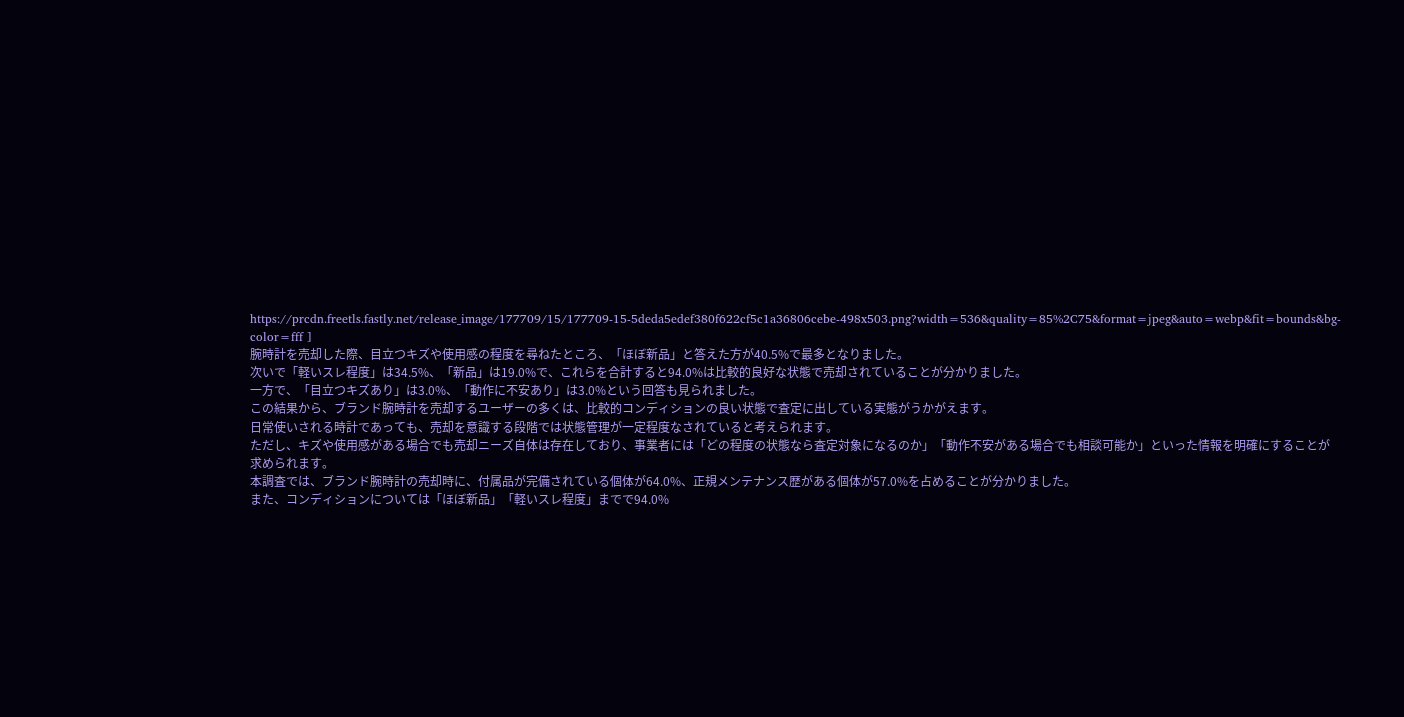https://prcdn.freetls.fastly.net/release_image/177709/15/177709-15-5deda5edef380f622cf5c1a36806cebe-498x503.png?width=536&quality=85%2C75&format=jpeg&auto=webp&fit=bounds&bg-color=fff ]
腕時計を売却した際、目立つキズや使用感の程度を尋ねたところ、「ほぼ新品」と答えた方が40.5%で最多となりました。
次いで「軽いスレ程度」は34.5%、「新品」は19.0%で、これらを合計すると94.0%は比較的良好な状態で売却されていることが分かりました。
一方で、「目立つキズあり」は3.0%、「動作に不安あり」は3.0%という回答も見られました。
この結果から、ブランド腕時計を売却するユーザーの多くは、比較的コンディションの良い状態で査定に出している実態がうかがえます。
日常使いされる時計であっても、売却を意識する段階では状態管理が一定程度なされていると考えられます。
ただし、キズや使用感がある場合でも売却ニーズ自体は存在しており、事業者には「どの程度の状態なら査定対象になるのか」「動作不安がある場合でも相談可能か」といった情報を明確にすることが求められます。
本調査では、ブランド腕時計の売却時に、付属品が完備されている個体が64.0%、正規メンテナンス歴がある個体が57.0%を占めることが分かりました。
また、コンディションについては「ほぼ新品」「軽いスレ程度」までで94.0%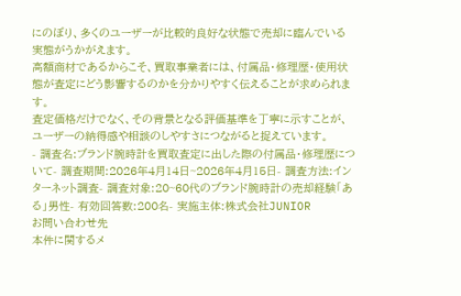にのぼり、多くのユーザーが比較的良好な状態で売却に臨んでいる実態がうかがえます。
高額商材であるからこそ、買取事業者には、付属品・修理歴・使用状態が査定にどう影響するのかを分かりやすく伝えることが求められます。
査定価格だけでなく、その背景となる評価基準を丁寧に示すことが、ユーザーの納得感や相談のしやすさにつながると捉えています。
- 調査名:ブランド腕時計を買取査定に出した際の付属品・修理歴について- 調査期間:2026年4月14日~2026年4月15日- 調査方法:インターネット調査- 調査対象:20~60代のブランド腕時計の売却経験「ある」男性- 有効回答数:200名- 実施主体:株式会社JUNIOR
お問い合わせ先
本件に関するメ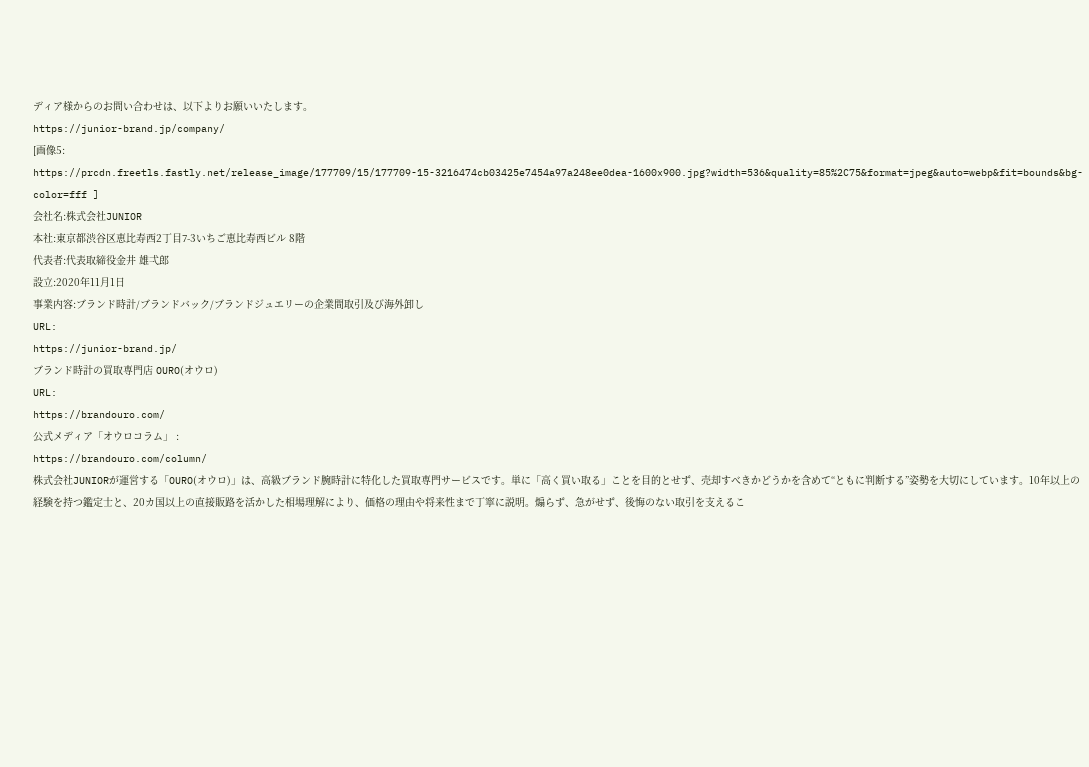ディア様からのお問い合わせは、以下よりお願いいたします。
https://junior-brand.jp/company/
[画像5:
https://prcdn.freetls.fastly.net/release_image/177709/15/177709-15-3216474cb03425e7454a97a248ee0dea-1600x900.jpg?width=536&quality=85%2C75&format=jpeg&auto=webp&fit=bounds&bg-color=fff ]
会社名:株式会社JUNIOR
本社:東京都渋谷区恵比寿西2丁目7-3いちご恵比寿西ビル 8階
代表者:代表取締役金井 雄弌郎
設立:2020年11月1日
事業内容:ブランド時計/ブランドバック/ブランドジュエリーの企業間取引及び海外卸し
URL:
https://junior-brand.jp/
ブランド時計の買取専門店 OURO(オウロ)
URL:
https://brandouro.com/
公式メディア「オウロコラム」 :
https://brandouro.com/column/
株式会社JUNIORが運営する「OURO(オウロ)」は、高級ブランド腕時計に特化した買取専門サービスです。単に「高く買い取る」ことを目的とせず、売却すべきかどうかを含めて“ともに判断する”姿勢を大切にしています。10年以上の経験を持つ鑑定士と、20カ国以上の直接販路を活かした相場理解により、価格の理由や将来性まで丁寧に説明。煽らず、急がせず、後悔のない取引を支えるこ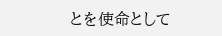とを使命として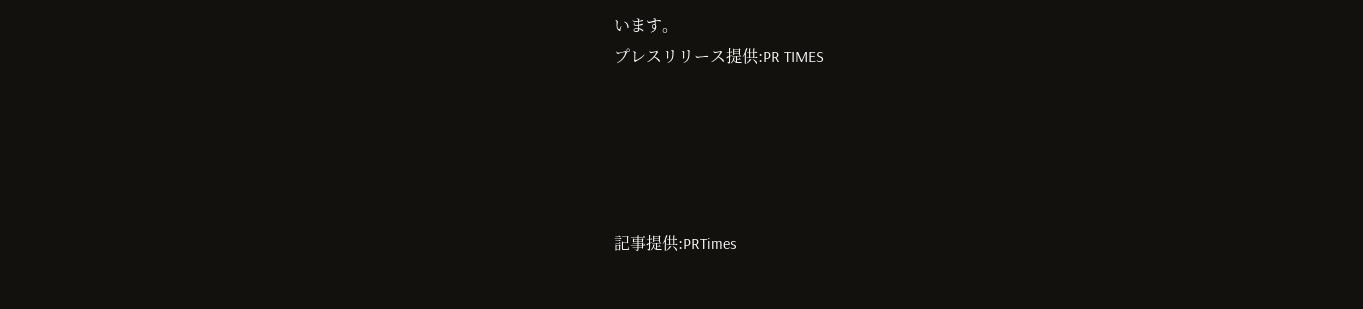います。
プレスリリース提供:PR TIMES





記事提供:PRTimes